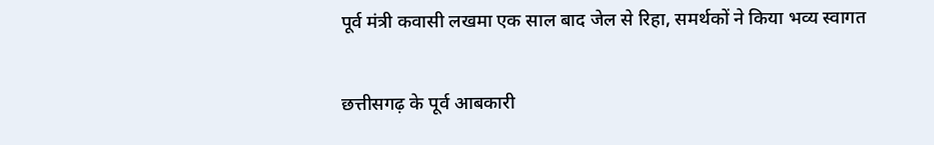पूर्व मंत्री कवासी लखमा एक साल बाद जेल से रिहा, समर्थकों ने किया भव्य स्वागत

छत्तीसगढ़ के पूर्व आबकारी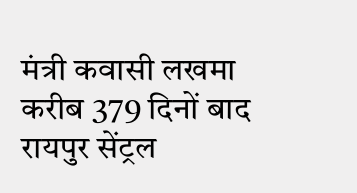मंत्री कवासी लखमा करीब 379 दिनों बाद रायपुर सेंट्रल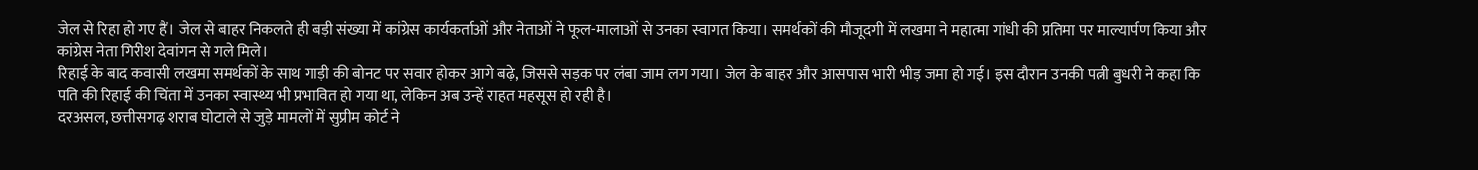जेल से रिहा हो गए हैं। जेल से बाहर निकलते ही बड़ी संख्या में कांग्रेस कार्यकर्ताओं और नेताओं ने फूल-मालाओं से उनका स्वागत किया। समर्थकों की मौजूदगी में लखमा ने महात्मा गांधी की प्रतिमा पर माल्यार्पण किया और कांग्रेस नेता गिरीश देवांगन से गले मिले।
रिहाई के बाद कवासी लखमा समर्थकों के साथ गाड़ी की बोनट पर सवार होकर आगे बढ़े, जिससे सड़क पर लंबा जाम लग गया। जेल के बाहर और आसपास भारी भीड़ जमा हो गई। इस दौरान उनकी पत्नी बुधरी ने कहा कि पति की रिहाई की चिंता में उनका स्वास्थ्य भी प्रभावित हो गया था, लेकिन अब उन्हें राहत महसूस हो रही है।
दरअसल, छत्तीसगढ़ शराब घोटाले से जुड़े मामलों में सुप्रीम कोर्ट ने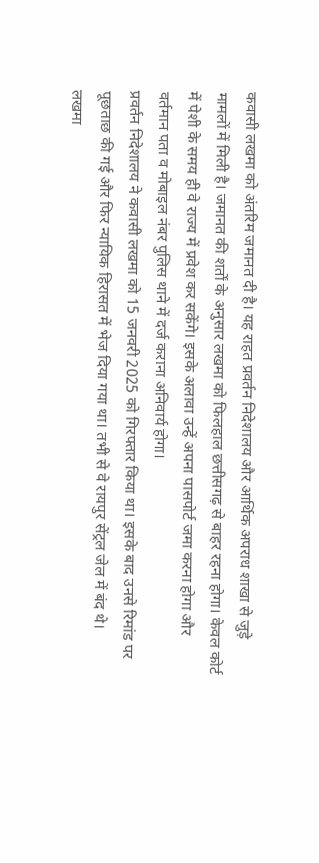कवासी लखमा को अंतरिम जमानत दी है। यह राहत प्रवर्तन निदेशालय और आर्थिक अपराध शाखा से जुड़े मामलों में मिली है। जमानत की शर्तों के अनुसार लखमा को फिलहाल छत्तीसगढ़ से बाहर रहना होगा। केवल कोर्ट में पेशी के समय ही वे राज्य में प्रवेश कर सकेंगे। इसके अलावा उन्हें अपना पासपोर्ट जमा करना होगा और वर्तमान पता व मोबाइल नंबर पुलिस थाने में दर्ज कराना अनिवार्य होगा।
प्रवर्तन निदेशालय ने कवासी लखमा को 15 जनवरी 2025 को गिरफ्तार किया था। इसके बाद उनसे रिमांड पर पूछताछ की गई और फिर न्यायिक हिरासत में भेज दिया गया था। तभी से वे रायपुर सेंट्रल जेल में बंद थे।
लखमा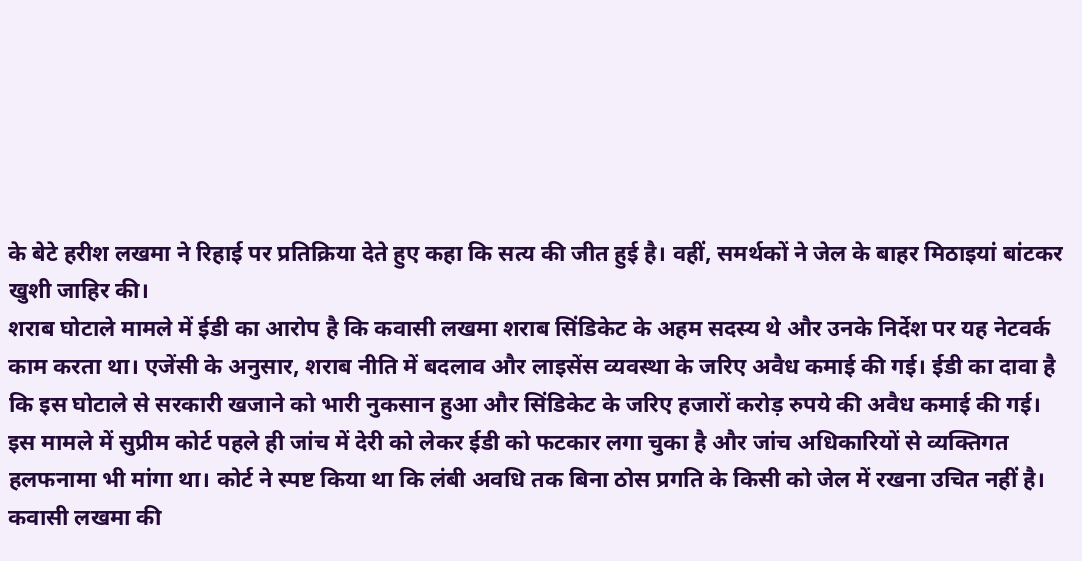के बेटे हरीश लखमा ने रिहाई पर प्रतिक्रिया देते हुए कहा कि सत्य की जीत हुई है। वहीं, समर्थकों ने जेल के बाहर मिठाइयां बांटकर खुशी जाहिर की।
शराब घोटाले मामले में ईडी का आरोप है कि कवासी लखमा शराब सिंडिकेट के अहम सदस्य थे और उनके निर्देश पर यह नेटवर्क काम करता था। एजेंसी के अनुसार, शराब नीति में बदलाव और लाइसेंस व्यवस्था के जरिए अवैध कमाई की गई। ईडी का दावा है कि इस घोटाले से सरकारी खजाने को भारी नुकसान हुआ और सिंडिकेट के जरिए हजारों करोड़ रुपये की अवैध कमाई की गई।
इस मामले में सुप्रीम कोर्ट पहले ही जांच में देरी को लेकर ईडी को फटकार लगा चुका है और जांच अधिकारियों से व्यक्तिगत हलफनामा भी मांगा था। कोर्ट ने स्पष्ट किया था कि लंबी अवधि तक बिना ठोस प्रगति के किसी को जेल में रखना उचित नहीं है।
कवासी लखमा की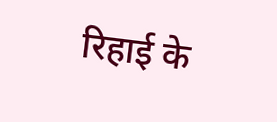रिहाई के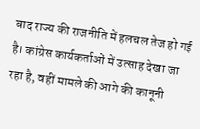बाद राज्य की राजनीति में हलचल तेज हो गई है। कांग्रेस कार्यकर्ताओं में उत्साह देखा जा रहा है, वहीं मामले की आगे की कानूनी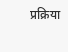प्रक्रिया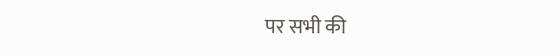पर सभी की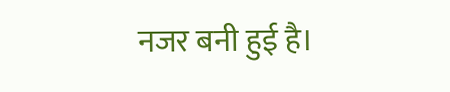नजर बनी हुई है।